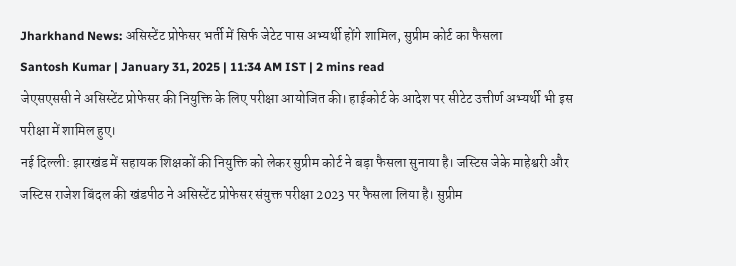Jharkhand News: असिस्टेंट प्रोफेसर भर्ती में सिर्फ जेटेट पास अभ्यर्थी होंगे शामिल, सुप्रीम कोर्ट का फैसला
Santosh Kumar | January 31, 2025 | 11:34 AM IST | 2 mins read
जेएसएससी ने असिस्टेंट प्रोफेसर की नियुक्ति के लिए परीक्षा आयोजित की। हाईकोर्ट के आदेश पर सीटेट उत्तीर्ण अभ्यर्थी भी इस परीक्षा में शामिल हुए।
नई दिल्ली: झारखंड में सहायक शिक्षकों की नियुक्ति को लेकर सुप्रीम कोर्ट ने बड़ा फैसला सुनाया है। जस्टिस जेके माहेश्वरी और जस्टिस राजेश बिंदल की खंडपीठ ने असिस्टेंट प्रोफेसर संयुक्त परीक्षा 2023 पर फैसला लिया है। सुप्रीम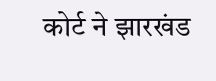कोर्ट ने झारखंड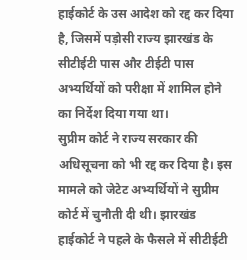हाईकोर्ट के उस आदेश को रद्द कर दिया है, जिसमें पड़ोसी राज्य झारखंड के सीटीईटी पास और टीईटी पास अभ्यर्थियों को परीक्षा में शामिल होने का निर्देश दिया गया था।
सुप्रीम कोर्ट ने राज्य सरकार की अधिसूचना को भी रद्द कर दिया है। इस मामले को जेटेट अभ्यर्थियों ने सुप्रीम कोर्ट में चुनौती दी थी। झारखंड हाईकोर्ट ने पहले के फैसले में सीटीईटी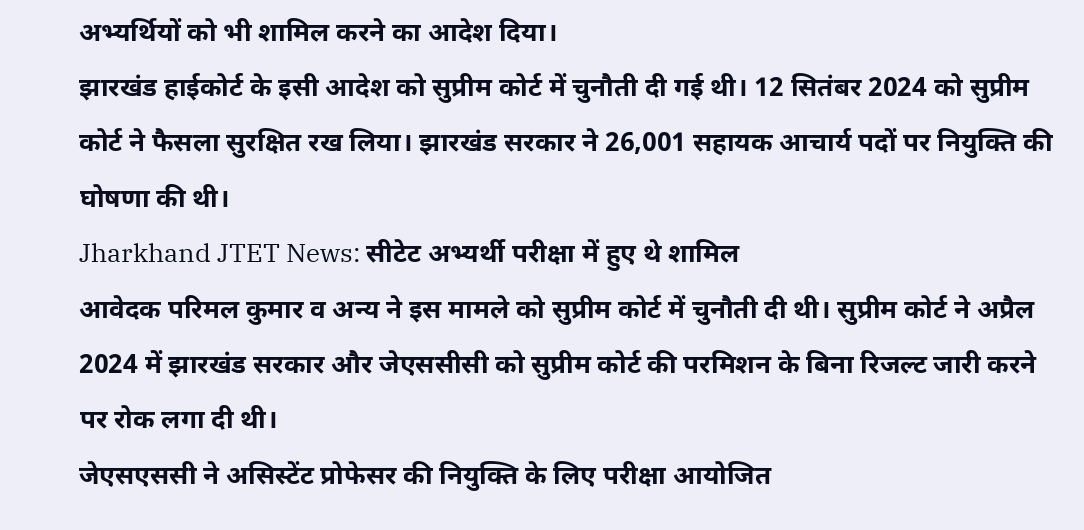अभ्यर्थियों को भी शामिल करने का आदेश दिया।
झारखंड हाईकोर्ट के इसी आदेश को सुप्रीम कोर्ट में चुनौती दी गई थी। 12 सितंबर 2024 को सुप्रीम कोर्ट ने फैसला सुरक्षित रख लिया। झारखंड सरकार ने 26,001 सहायक आचार्य पदों पर नियुक्ति की घोषणा की थी।
Jharkhand JTET News: सीटेट अभ्यर्थी परीक्षा में हुए थे शामिल
आवेदक परिमल कुमार व अन्य ने इस मामले को सुप्रीम कोर्ट में चुनौती दी थी। सुप्रीम कोर्ट ने अप्रैल 2024 में झारखंड सरकार और जेएससीसी को सुप्रीम कोर्ट की परमिशन के बिना रिजल्ट जारी करने पर रोक लगा दी थी।
जेएसएससी ने असिस्टेंट प्रोफेसर की नियुक्ति के लिए परीक्षा आयोजित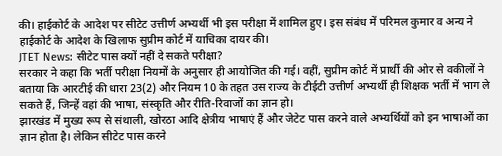की। हाईकोर्ट के आदेश पर सीटेट उत्तीर्ण अभ्यर्थी भी इस परीक्षा में शामिल हुए। इस संबंध में परिमल कुमार व अन्य ने हाईकोर्ट के आदेश के खिलाफ सुप्रीम कोर्ट में याचिका दायर की।
JTET News: सीटेट पास क्यों नहीं दे सकते परीक्षा?
सरकार ने कहा कि भर्ती परीक्षा नियमों के अनुसार ही आयोजित की गई। वहीं, सुप्रीम कोर्ट में प्रार्थी की ओर से वकीलों ने बताया कि आरटीई की धारा 23(2) और नियम 10 के तहत उस राज्य के टीईटी उत्तीर्ण अभ्यर्थी ही शिक्षक भर्ती में भाग ले सकते हैं, जिन्हें वहां की भाषा, संस्कृति और रीति-रिवाजों का ज्ञान हो।
झारखंड में मुख्य रूप से संथाली, खोरठा आदि क्षेत्रीय भाषाएं हैं और जेटेट पास करने वाले अभ्यर्थियों को इन भाषाओं का ज्ञान होता है। लेकिन सीटेट पास करने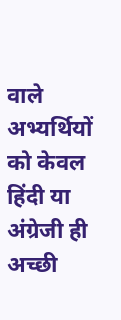वाले अभ्यर्थियों को केवल हिंदी या अंग्रेजी ही अच्छी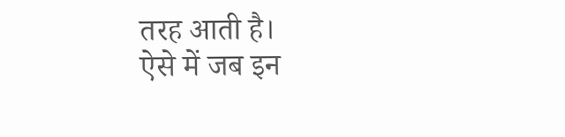तरह आती है।
ऐसे में जब इन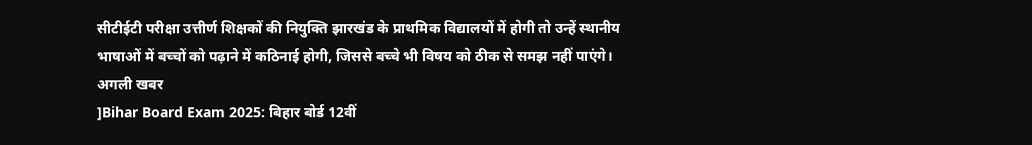सीटीईटी परीक्षा उत्तीर्ण शिक्षकों की नियुक्ति झारखंड के प्राथमिक विद्यालयों में होगी तो उन्हें स्थानीय भाषाओं में बच्चों को पढ़ाने में कठिनाई होगी, जिससे बच्चे भी विषय को ठीक से समझ नहीं पाएंगे।
अगली खबर
]Bihar Board Exam 2025: बिहार बोर्ड 12वीं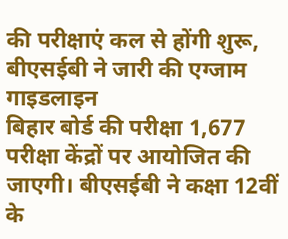की परीक्षाएं कल से होंगी शुरू, बीएसईबी ने जारी की एग्जाम गाइडलाइन
बिहार बोर्ड की परीक्षा 1,677 परीक्षा केंद्रों पर आयोजित की जाएगी। बीएसईबी ने कक्षा 12वीं के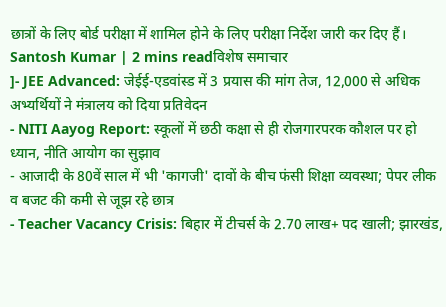छात्रों के लिए बोर्ड परीक्षा में शामिल होने के लिए परीक्षा निर्देश जारी कर दिए हैं।
Santosh Kumar | 2 mins readविशेष समाचार
]- JEE Advanced: जेईई-एडवांस्ड में 3 प्रयास की मांग तेज, 12,000 से अधिक अभ्यर्थियों ने मंत्रालय को दिया प्रतिवेदन
- NITI Aayog Report: स्कूलों में छठी कक्षा से ही रोजगारपरक कौशल पर हो ध्यान, नीति आयोग का सुझाव
- आजादी के 80वें साल में भी 'कागजी' दावों के बीच फंसी शिक्षा व्यवस्था; पेपर लीक व बजट की कमी से जूझ रहे छात्र
- Teacher Vacancy Crisis: बिहार में टीचर्स के 2.70 लाख+ पद खाली; झारखंड,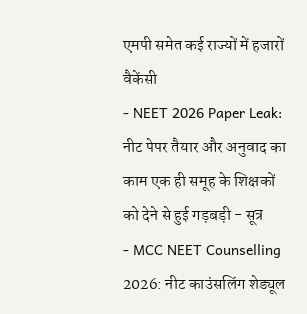एमपी समेत कई राज्यों में हजारों वैकेंसी
- NEET 2026 Paper Leak: नीट पेपर तैयार और अनुवाद का काम एक ही समूह के शिक्षकों को देने से हुई गड़बड़ी - सूत्र
- MCC NEET Counselling 2026: नीट काउंसलिंग शेड्यूल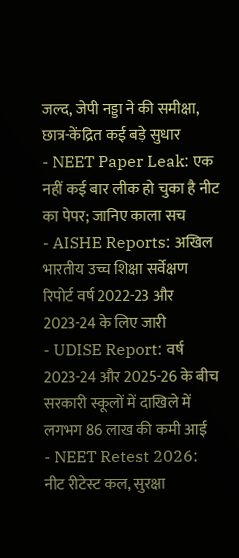जल्द, जेपी नड्डा ने की समीक्षा, छात्र-केंद्रित कई बड़े सुधार
- NEET Paper Leak: एक नहीं कई बार लीक हो चुका है नीट का पेपर; जानिए काला सच
- AISHE Reports: अखिल भारतीय उच्च शिक्षा सर्वेक्षण रिपोर्ट वर्ष 2022-23 और 2023-24 के लिए जारी
- UDISE Report: वर्ष 2023-24 और 2025-26 के बीच सरकारी स्कूलों में दाखिले में लगभग 86 लाख की कमी आई
- NEET Retest 2026: नीट रीटेस्ट कल, सुरक्षा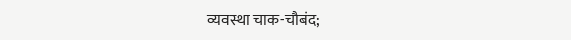व्यवस्था चाक-चौबंद;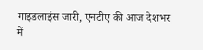गाइडलाइंस जारी, एनटीए की आज देशभर में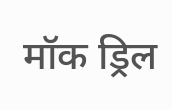मॉक ड्रिल